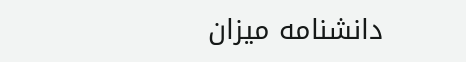دانشنامه ميزان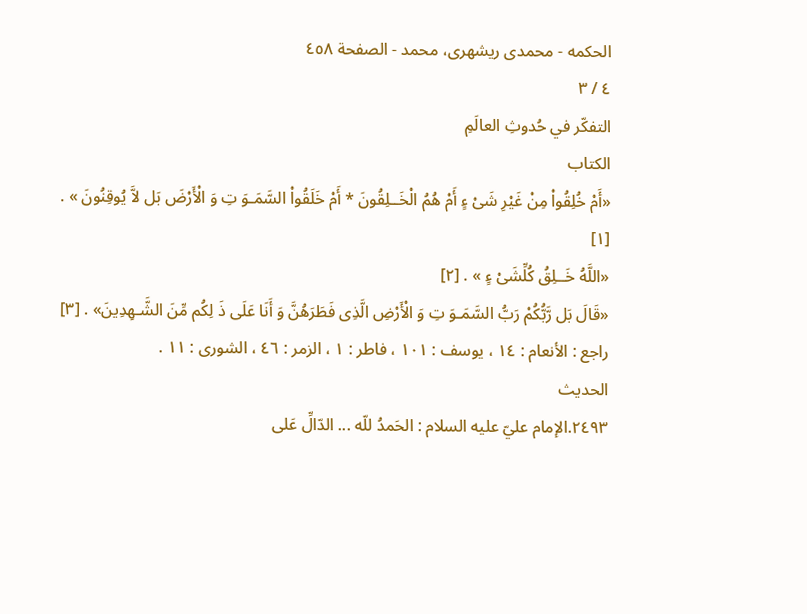الحكمه - محمدی ریشهری، محمد - الصفحة ٤٥٨
٤ / ٣
التفكّر في حُدوثِ العالَمِ
الكتاب
«أَمْ خُلِقُواْ مِنْ غَيْرِ شَىْ ءٍ أَمْ هُمُ الْخَــلِقُونَ * أَمْ خَلَقُواْ السَّمَـوَ تِ وَ الْأَرْضَ بَل لاَّ يُوقِنُونَ » . [١]
«اللَّهُ خَــلِقُ كُلِّشَىْ ءٍ » . [٢]
«قَالَ بَل رَّبُّكُمْ رَبُّ السَّمَـوَ تِ وَ الْأَرْضِ الَّذِى فَطَرَهُنَّ وَ أَنَا عَلَى ذَ لِكُم مِّنَ الشَّـهِدِينَ» . [٣]
راجع : الأنعام : ١٤ ، يوسف : ١٠١ ، فاطر : ١ ، الزمر : ٤٦ ، الشورى : ١١ .
الحديث
٢٤٩٣.الإمام عليّ عليه السلام : الحَمدُ للّه ... الدّالِّ عَلى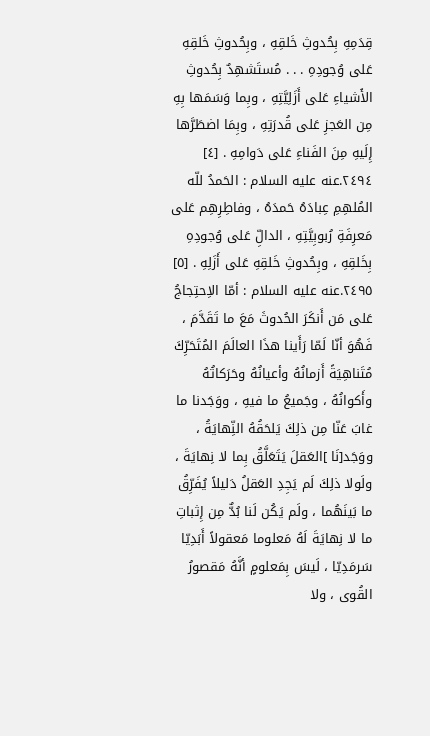قِدَمِهِ بِحُدوثِ خَلقِهِ ، وبِحُدوثِ خَلقِهِ عَلى وُجودِهِ . . . مُستَشهِدٌ بِحُدوثِ الأَشياءِ عَلى أَزَلِيَّتِهِ ، وبِما وَسَمَها بِهِ مِن العَجزِ عَلى قُدرَتِهِ ، وبِمَا اضطَرَّها إِلَيهِ مِنَ الفَناءِ عَلى دَوامِهِ . [٤]
٢٤٩٤.عنه عليه السلام : الحَمدُ للّه المُلهِمِ عِبادَهُ حَمدَهُ ، وفاطِرِهِم عَلى مَعرِفَةِ رُبوبِيَّتِهِ ، الدالِّ عَلى وُجودِهِ بِخَلقِهِ ، وبِحُدوثِ خَلقِهِ عَلى أَزَلِهِ . [٥]
٢٤٩٥.عنه عليه السلام : أمّا الاِحتِجاجُ عَلى مَن أَنكَرَ الحُدوثَ مَعَ ما تَقَدَّمَ ، فَهُوَ أنّا لَمّا رَأَينا هذَا العالَمَ المُتَحَرِّكَ مُتَناهِيَةً أَزمانُهُ وأعيانُهُ وحَرَكاتُهُ وأَكوانُهُ ، وجَميعُ ما فيهِ ، ووَجَدنا ما غابَ عَنّا مِن ذلِكَ يَلحَقُهُ النِّهايَةُ ، ووَجَد[نَا ]العَقلَ يَتَعَلَّقُ بِما لا نِهايَةَ ، ولَولا ذلِكَ لَم يَجِدِ العَقلُ دَليلاً يُفَرِّقُ ما بَينَهُما ، ولَم يَكُن لَنا بُدٌّ مِن إِثباتِ ما لا نِهايَةَ لَهُ مَعلوما مَعقولاً أَبَدِيّا سَرمَدِيّا ، لَيسَ بِمَعلومٍ أنَّهُ مَقصورُ القُوى ، ولا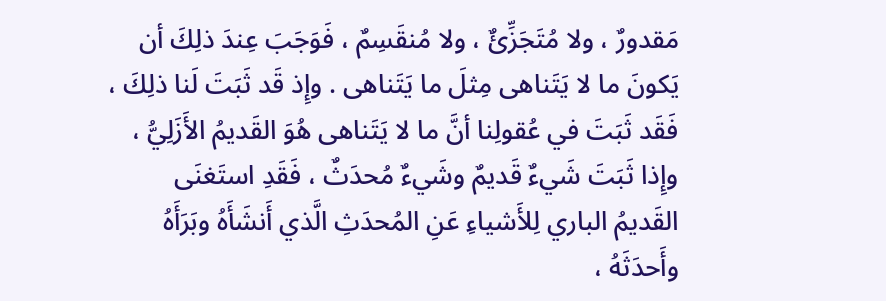مَقدورٌ ، ولا مُتَجَزِّئٌ ، ولا مُنقَسِمٌ ، فَوَجَبَ عِندَ ذلِكَ أن يَكونَ ما لا يَتَناهى مِثلَ ما يَتَناهى . وإِذ قَد ثَبَتَ لَنا ذلِكَ ، فَقَد ثَبَتَ في عُقولِنا أنَّ ما لا يَتَناهى هُوَ القَديمُ الأَزَلِيُّ ، وإِذا ثَبَتَ شَيءٌ قَديمٌ وشَيءٌ مُحدَثٌ ، فَقَدِ استَغنَى القَديمُ الباري لِلأَشياءِ عَنِ المُحدَثِ الَّذي أَنشَأَهُ وبَرَأَهُ وأَحدَثَهُ ،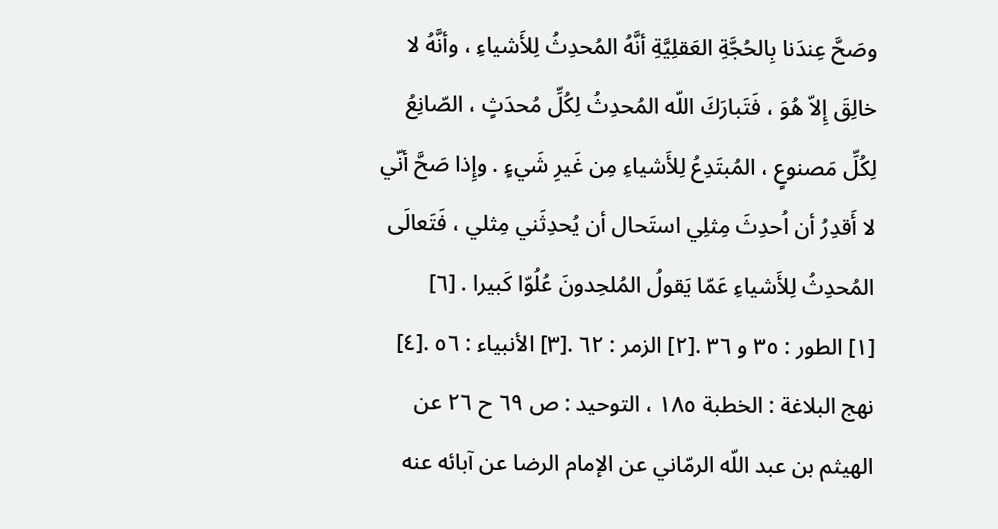وصَحَّ عِندَنا بِالحُجَّةِ العَقلِيَّةِ أنَّهُ المُحدِثُ لِلأَشياءِ ، وأنَّهُ لا خالِقَ إِلاّ هُوَ ، فَتَبارَكَ اللّه المُحدِثُ لِكُلِّ مُحدَثٍ ، الصّانِعُ لِكُلِّ مَصنوعٍ ، المُبتَدِعُ لِلأَشياءِ مِن غَيرِ شَيءٍ . وإِذا صَحَّ أنّي لا أَقدِرُ أن اُحدِثَ مِثلِي استَحال أن يُحدِثَني مِثلي ، فَتَعالَى المُحدِثُ لِلأَشياءِ عَمّا يَقولُ المُلحِدونَ عُلُوّا كَبيرا . [٦]
[١] الطور : ٣٥ و ٣٦ .[٢] الزمر : ٦٢ .[٣] الأنبياء : ٥٦ .[٤] نهج البلاغة : الخطبة ١٨٥ ، التوحيد : ص ٦٩ ح ٢٦ عن الهيثم بن عبد اللّه الرمّاني عن الإمام الرضا عن آبائه عنه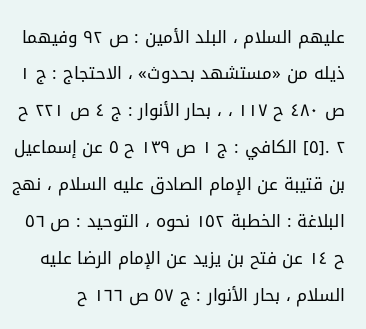عليهم السلام ، البلد الأمين : ص ٩٢ وفيهما ذيله من «مستشهد بحدوث» ، الاحتجاج : ج ١ ص ٤٨٠ ح ١١٧ ، ، بحار الأنوار : ج ٤ ص ٢٢١ ح ٢ .[٥] الكافي : ج ١ ص ١٣٩ ح ٥ عن إسماعيل بن قتيبة عن الإمام الصادق عليه السلام ، نهج البلاغة : الخطبة ١٥٢ نحوه ، التوحيد : ص ٥٦ ح ١٤ عن فتح بن يزيد عن الإمام الرضا عليه السلام ، بحار الأنوار : ج ٥٧ ص ١٦٦ ح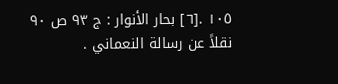١٠٥ .[٦] بحار الأنوار : ج ٩٣ ص ٩٠ نقلاً عن رسالة النعماني .